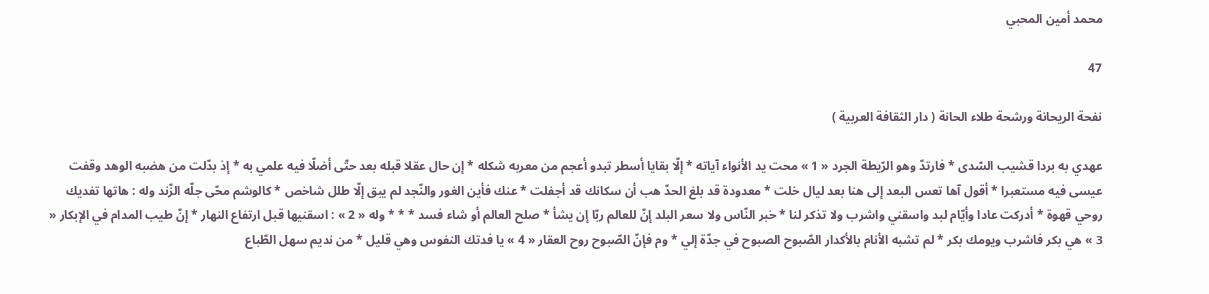محمد أمين المحبي

47

نفحة الريحانة ورشحة طلاء الحانة ( دار الثقافة العربية )

عهدي به بردا قشيب السّدى * فارتدّ وهو الرّيطة الجرد « 1 » محت يد الأنواء آياته * إلّا بقايا أسطر تبدو أعجم من معربه شكله * إن حال عقلا قبله بعد حتّى أضلّا فيه علمي به * إذ بدّلت من هضبه الوهد وقفت عيسى فيه مستعبرا * أقول آها تعس البعد إلى هنا بعد ليال خلت * معدودة قد بلغ الحدّ هب أن سكانك قد أجفلت * عنك فأين الغور والنّجد لم يبق إلّا طلل شاخص * كالوشم محّى جلّه الزّند وله : هاتها تفديك روحي قهوة * أدركت عادا وأيّام لبد واسقني واشرب ولا تذكر لنا * خبر النّاس ولا سعر البلد إنّ للعالم ربّا إن يشأ * صلح العالم أو شاء فسد * * * وله « 2 » : اسقنيها قبل ارتفاع النهار * إنّ طيب المدام في الإبكار « 3 » هي بكر فاشرب ويومك بكر * لم تشبه الأنام بالأكدار الصّبوح الصبوح في جدّة إلي * وم فإنّ الصّبوح روح العقار « 4 » يا فدتك النفوس وهي قليل * من نديم سهل الطّباع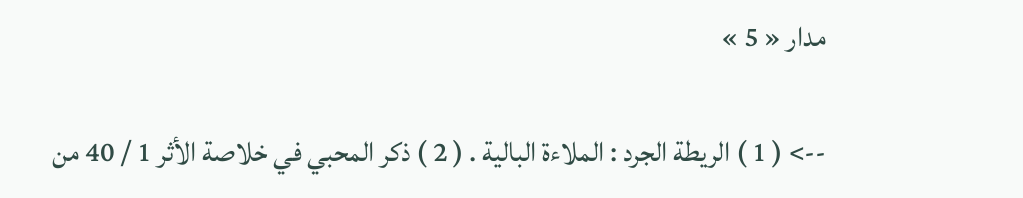مدار « 5 »

--> ( 1 ) الريطة الجرد : الملاءة البالية . ( 2 ) ذكر المحبي في خلاصة الأثر 1 / 40 من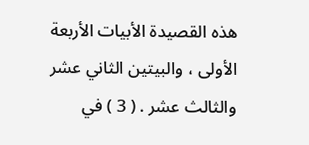هذه القصيدة الأبيات الأربعة الأولى ، والبيتين الثاني عشر والثالث عشر . ( 3 ) في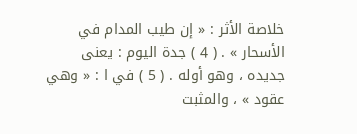خلاصة الأثر : « إن طيب المدام في الأسحار » . ( 4 ) جدة اليوم : يعنى جديده ، وهو أوله . ( 5 ) في ا : « وهي عقود » ، والمثبت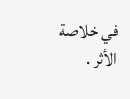في خلاصة الأثر .